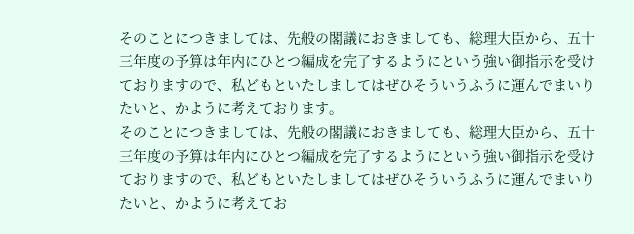そのことにつきましては、先般の閣議におきましても、総理大臣から、五十三年度の予算は年内にひとつ編成を完了するようにという強い御指示を受けておりますので、私どもといたしましてはぜひそういうふうに運んでまいりたいと、かように考えております。
そのことにつきましては、先般の閣議におきましても、総理大臣から、五十三年度の予算は年内にひとつ編成を完了するようにという強い御指示を受けておりますので、私どもといたしましてはぜひそういうふうに運んでまいりたいと、かように考えてお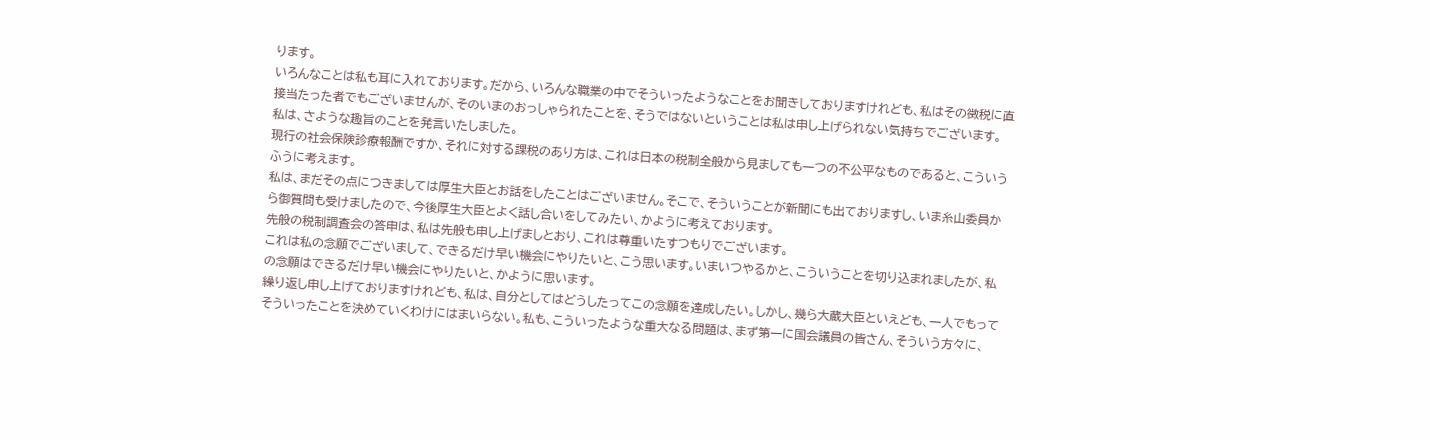ります。
いろんなことは私も耳に入れております。だから、いろんな職業の中でそういったようなことをお聞きしておりますけれども、私はその徴税に直接当たった者でもございませんが、そのいまのおっしゃられたことを、そうではないということは私は申し上げられない気持ちでございます。
私は、さような趣旨のことを発言いたしました。
現行の社会保険診療報酬ですか、それに対する課税のあり方は、これは日本の税制全般から見ましても一つの不公平なものであると、こういうふうに考えます。
私は、まだその点につきましては厚生大臣とお話をしたことはございません。そこで、そういうことが新聞にも出ておりますし、いま糸山委員から御質問も受けましたので、今後厚生大臣とよく話し合いをしてみたい、かように考えております。
先般の税制調査会の答申は、私は先般も申し上げましとおり、これは尊重いたすつもりでございます。
これは私の念願でございまして、できるだけ早い機会にやりたいと、こう思います。いまいつやるかと、こういうことを切り込まれましたが、私の念願はできるだけ早い機会にやりたいと、かように思います。
繰り返し申し上げておりますけれども、私は、自分としてはどうしたってこの念願を達成したい。しかし、幾ら大蔵大臣といえども、一人でもってそういったことを決めていくわけにはまいらない。私も、こういったような重大なる問題は、まず第一に国会議員の皆さん、そういう方々に、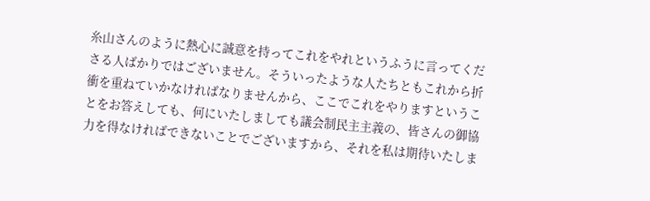糸山さんのように熱心に誠意を持ってこれをやれというふうに言ってくださる人ばかりではございません。そういったような人たちともこれから折衝を重ねていかなければなりませんから、ここでこれをやりますということをお答えしても、何にいたしましても議会制民主主義の、皆さんの御協力を得なければできないことでございますから、それを私は期待いたしま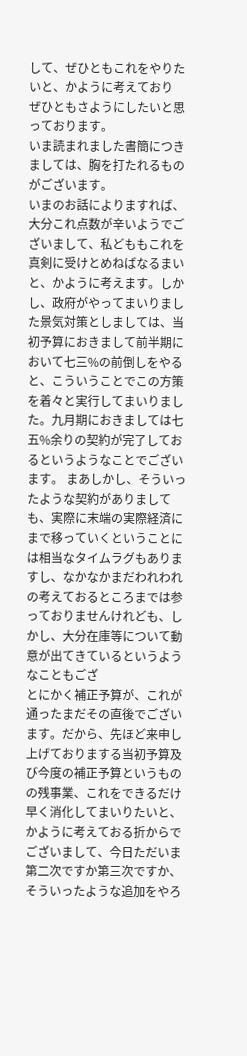して、ぜひともこれをやりたいと、かように考えており
ぜひともさようにしたいと思っております。
いま読まれました書簡につきましては、胸を打たれるものがございます。
いまのお話によりますれば、大分これ点数が辛いようでございまして、私どももこれを真剣に受けとめねばなるまいと、かように考えます。しかし、政府がやってまいりました景気対策としましては、当初予算におきまして前半期において七三%の前倒しをやると、こういうことでこの方策を着々と実行してまいりました。九月期におきましては七五%余りの契約が完了しておるというようなことでございます。 まあしかし、そういったような契約がありましても、実際に末端の実際経済にまで移っていくということには相当なタイムラグもありますし、なかなかまだわれわれの考えておるところまでは参っておりませんけれども、しかし、大分在庫等について動意が出てきているというようなこともござ
とにかく補正予算が、これが通ったまだその直後でございます。だから、先ほど来申し上げておりまする当初予算及び今度の補正予算というものの残事業、これをできるだけ早く消化してまいりたいと、かように考えておる折からでございまして、今日ただいま第二次ですか第三次ですか、そういったような追加をやろ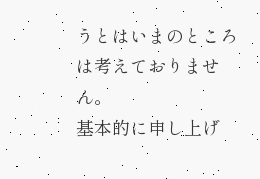うとはいまのところは考えておりません。
基本的に申し上げ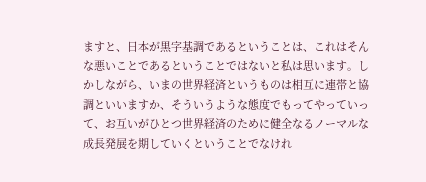ますと、日本が黒字基調であるということは、これはそんな悪いことであるということではないと私は思います。しかしながら、いまの世界経済というものは相互に連帯と協調といいますか、そういうような態度でもってやっていって、お互いがひとつ世界経済のために健全なるノーマルな成長発展を期していくということでなけれ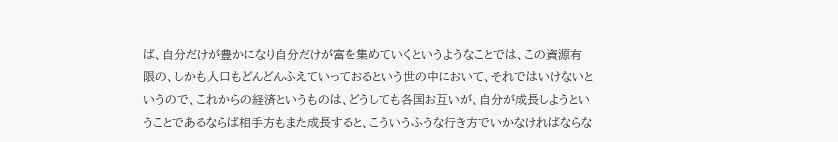ば、自分だけが豊かになり自分だけが富を集めていくというようなことでは、この資源有限の、しかも人口もどんどんふえていっておるという世の中において、それではいけないというので、これからの経済というものは、どうしても各国お互いが、自分が成長しようということであるならば相手方もまた成長すると、こういうふうな行き方でいかなければならな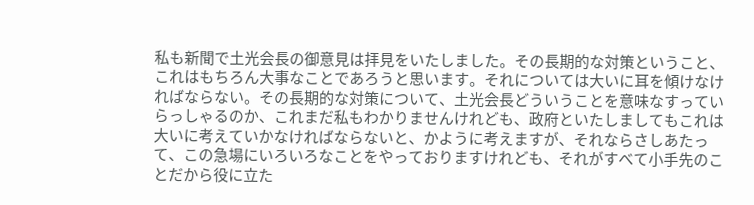私も新聞で土光会長の御意見は拝見をいたしました。その長期的な対策ということ、これはもちろん大事なことであろうと思います。それについては大いに耳を傾けなければならない。その長期的な対策について、土光会長どういうことを意味なすっていらっしゃるのか、これまだ私もわかりませんけれども、政府といたしましてもこれは大いに考えていかなければならないと、かように考えますが、それならさしあたって、この急場にいろいろなことをやっておりますけれども、それがすべて小手先のことだから役に立た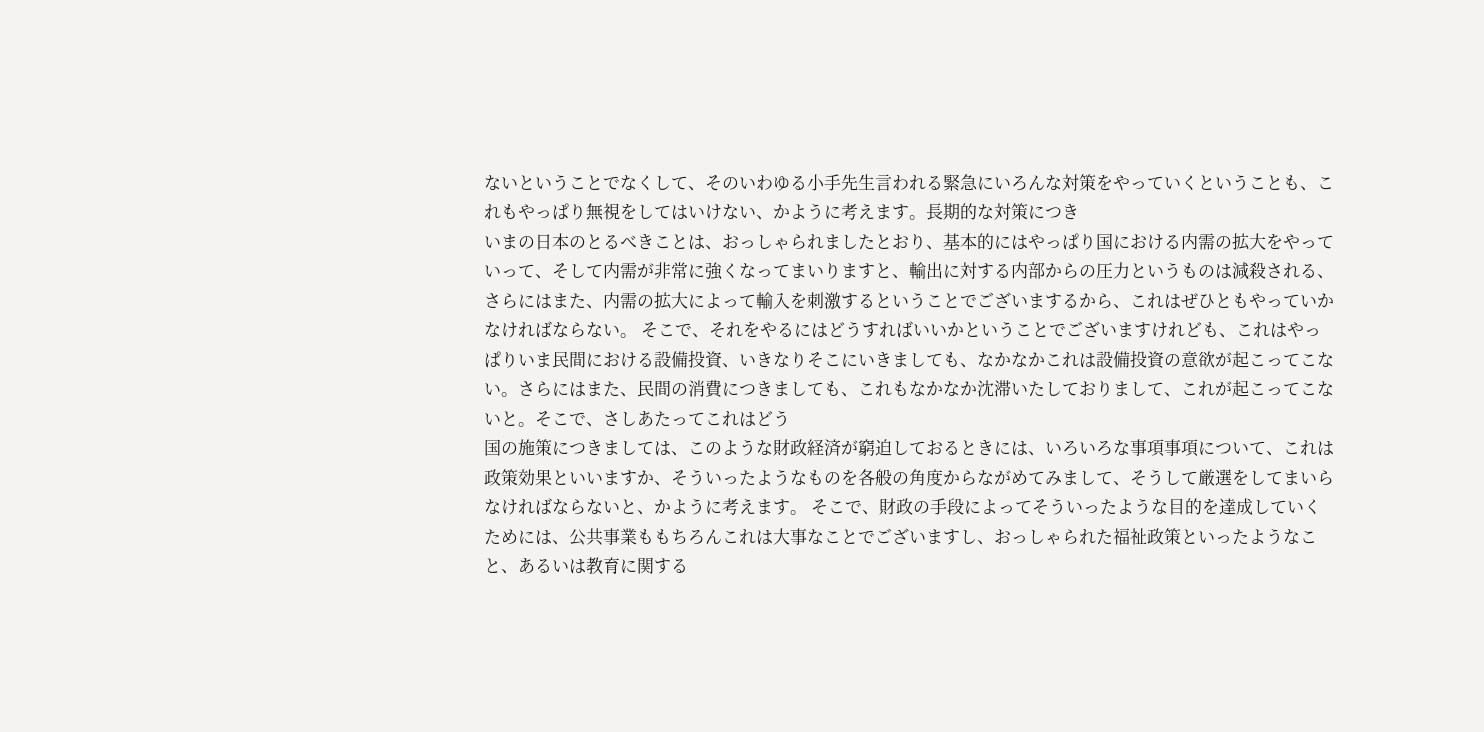ないということでなくして、そのいわゆる小手先生言われる緊急にいろんな対策をやっていくということも、これもやっぱり無視をしてはいけない、かように考えます。長期的な対策につき
いまの日本のとるべきことは、おっしゃられましたとおり、基本的にはやっぱり国における内需の拡大をやっていって、そして内需が非常に強くなってまいりますと、輸出に対する内部からの圧力というものは減殺される、さらにはまた、内需の拡大によって輸入を刺激するということでございまするから、これはぜひともやっていかなければならない。 そこで、それをやるにはどうすればいいかということでございますけれども、これはやっぱりいま民間における設備投資、いきなりそこにいきましても、なかなかこれは設備投資の意欲が起こってこない。さらにはまた、民間の消費につきましても、これもなかなか沈滞いたしておりまして、これが起こってこないと。そこで、さしあたってこれはどう
国の施策につきましては、このような財政経済が窮迫しておるときには、いろいろな事項事項について、これは政策効果といいますか、そういったようなものを各般の角度からながめてみまして、そうして厳選をしてまいらなければならないと、かように考えます。 そこで、財政の手段によってそういったような目的を達成していくためには、公共事業ももちろんこれは大事なことでございますし、おっしゃられた福祉政策といったようなこと、あるいは教育に関する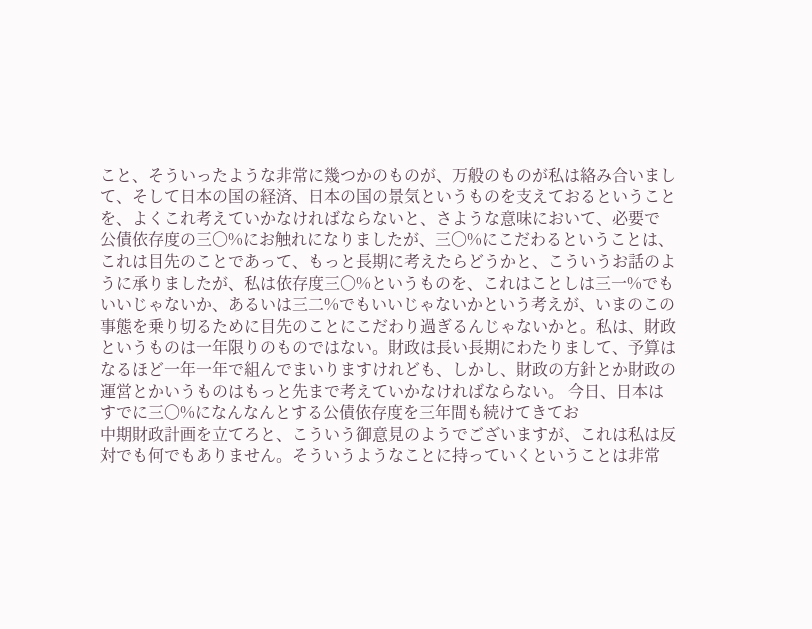こと、そういったような非常に幾つかのものが、万般のものが私は絡み合いまして、そして日本の国の経済、日本の国の景気というものを支えておるということを、よくこれ考えていかなければならないと、さような意味において、必要で
公債依存度の三〇%にお触れになりましたが、三〇%にこだわるということは、これは目先のことであって、もっと長期に考えたらどうかと、こういうお話のように承りましたが、私は依存度三〇%というものを、これはことしは三一%でもいいじゃないか、あるいは三二%でもいいじゃないかという考えが、いまのこの事態を乗り切るために目先のことにこだわり過ぎるんじゃないかと。私は、財政というものは一年限りのものではない。財政は長い長期にわたりまして、予算はなるほど一年一年で組んでまいりますけれども、しかし、財政の方針とか財政の運営とかいうものはもっと先まで考えていかなければならない。 今日、日本はすでに三〇%になんなんとする公債依存度を三年間も続けてきてお
中期財政計画を立てろと、こういう御意見のようでございますが、これは私は反対でも何でもありません。そういうようなことに持っていくということは非常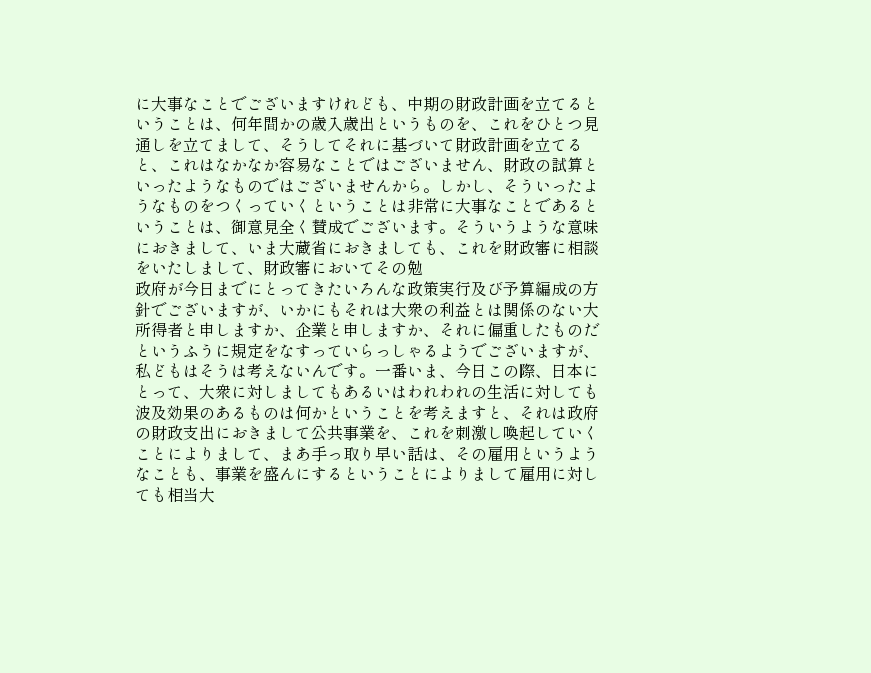に大事なことでございますけれども、中期の財政計画を立てるということは、何年間かの歳入歳出というものを、これをひとつ見通しを立てまして、そうしてそれに基づいて財政計画を立てると、これはなかなか容易なことではございません、財政の試算といったようなものではございませんから。しかし、そういったようなものをつくっていくということは非常に大事なことであるということは、御意見全く賛成でございます。そういうような意味におきまして、いま大蔵省におきましても、これを財政審に相談をいたしまして、財政審においてその勉
政府が今日までにとってきたいろんな政策実行及び予算編成の方針でございますが、いかにもそれは大衆の利益とは関係のない大所得者と申しますか、企業と申しますか、それに偏重したものだというふうに規定をなすっていらっしゃるようでございますが、私どもはそうは考えないんです。一番いま、今日この際、日本にとって、大衆に対しましてもあるいはわれわれの生活に対しても波及効果のあるものは何かということを考えますと、それは政府の財政支出におきまして公共事業を、これを刺激し喚起していくことによりまして、まあ手っ取り早い話は、その雇用というようなことも、事業を盛んにするということによりまして雇用に対しても相当大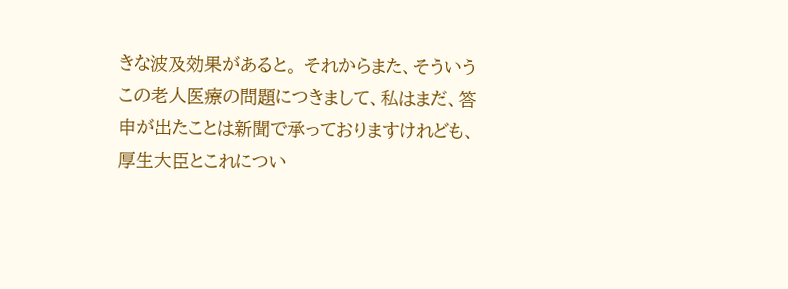きな波及効果があると。 それからまた、そういう
この老人医療の問題につきまして、私はまだ、答申が出たことは新聞で承っておりますけれども、厚生大臣とこれについ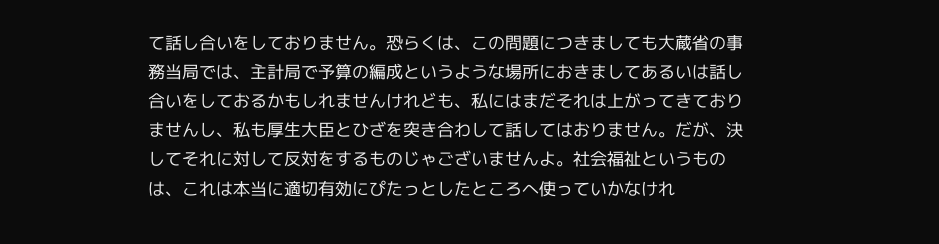て話し合いをしておりません。恐らくは、この問題につきましても大蔵省の事務当局では、主計局で予算の編成というような場所におきましてあるいは話し合いをしておるかもしれませんけれども、私にはまだそれは上がってきておりませんし、私も厚生大臣とひざを突き合わして話してはおりません。だが、決してそれに対して反対をするものじゃございませんよ。社会福祉というものは、これは本当に適切有効にぴたっとしたところへ使っていかなけれ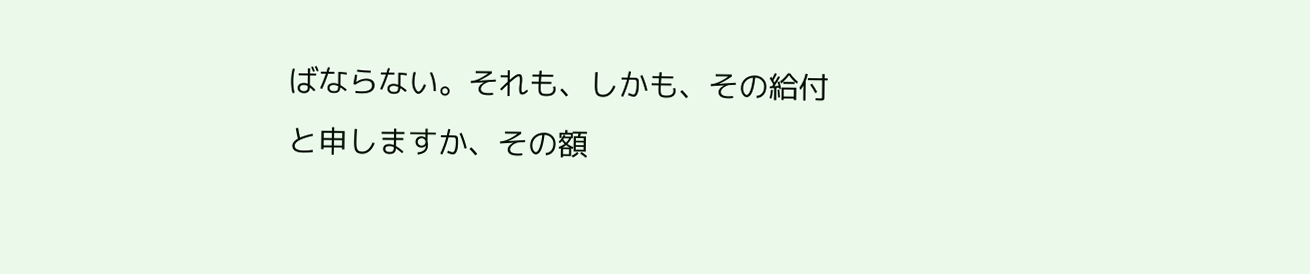ばならない。それも、しかも、その給付と申しますか、その額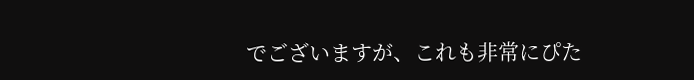でございますが、これも非常にぴた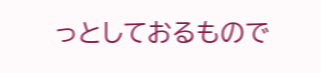っとしておるもので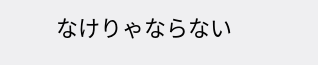なけりゃならない